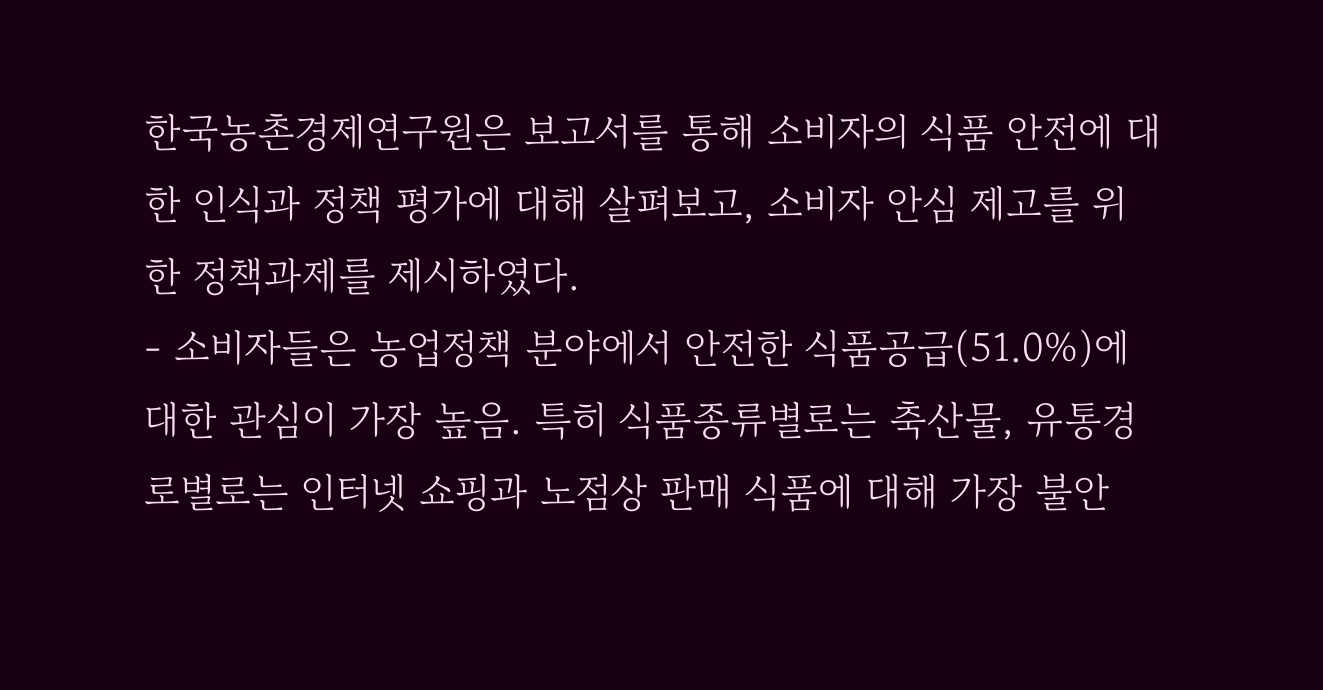한국농촌경제연구원은 보고서를 통해 소비자의 식품 안전에 대한 인식과 정책 평가에 대해 살펴보고, 소비자 안심 제고를 위한 정책과제를 제시하였다.
- 소비자들은 농업정책 분야에서 안전한 식품공급(51.0%)에 대한 관심이 가장 높음. 특히 식품종류별로는 축산물, 유통경로별로는 인터넷 쇼핑과 노점상 판매 식품에 대해 가장 불안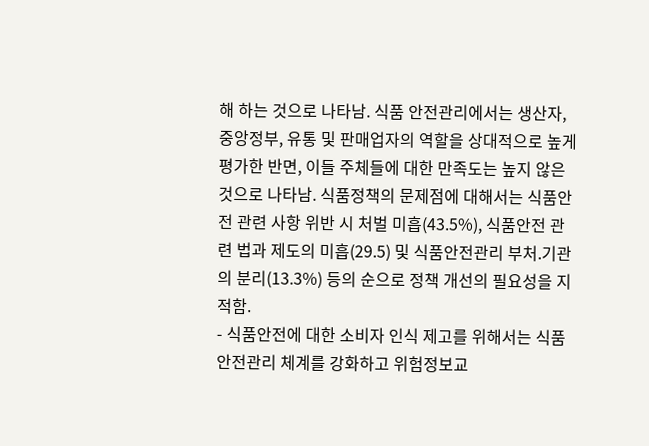해 하는 것으로 나타남. 식품 안전관리에서는 생산자, 중앙정부, 유통 및 판매업자의 역할을 상대적으로 높게 평가한 반면, 이들 주체들에 대한 만족도는 높지 않은 것으로 나타남. 식품정책의 문제점에 대해서는 식품안전 관련 사항 위반 시 처벌 미흡(43.5%), 식품안전 관련 법과 제도의 미흡(29.5) 및 식품안전관리 부처.기관의 분리(13.3%) 등의 순으로 정책 개선의 필요성을 지적함.
- 식품안전에 대한 소비자 인식 제고를 위해서는 식품안전관리 체계를 강화하고 위험정보교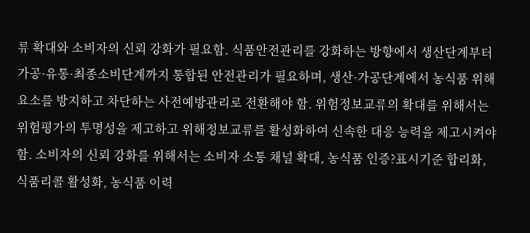류 확대와 소비자의 신뢰 강화가 필요함. 식품안전관리를 강화하는 방향에서 생산단계부터 가공·유통·최종소비단계까지 통합된 안전관리가 필요하며, 생산·가공단계에서 농식품 위해요소를 방지하고 차단하는 사전예방관리로 전환해야 함. 위험정보교류의 확대를 위해서는 위험평가의 투명성을 제고하고 위해정보교류를 활성화하여 신속한 대응 능력을 제고시켜야 함. 소비자의 신뢰 강화를 위해서는 소비자 소통 채널 확대, 농식품 인증?표시기준 합리화, 식품리콜 활성화, 농식품 이력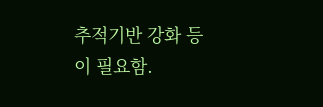추적기반 강화 등이 필요함.